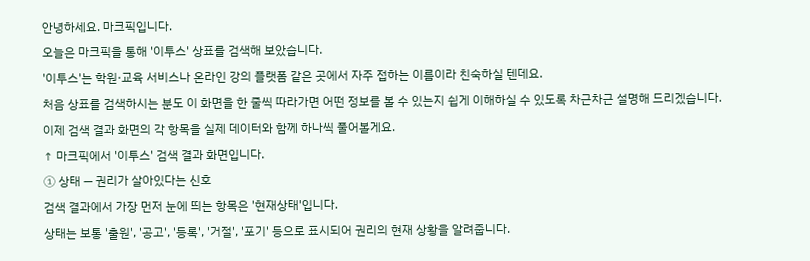안녕하세요. 마크픽입니다.
오늘은 마크픽을 통해 '이투스' 상표를 검색해 보았습니다.
'이투스'는 학원·교육 서비스나 온라인 강의 플랫폼 같은 곳에서 자주 접하는 이름이라 친숙하실 텐데요.
처음 상표를 검색하시는 분도 이 화면을 한 줄씩 따라가면 어떤 정보를 볼 수 있는지 쉽게 이해하실 수 있도록 차근차근 설명해 드리겠습니다.
이제 검색 결과 화면의 각 항목을 실제 데이터와 함께 하나씩 풀어볼게요.
↑ 마크픽에서 '이투스' 검색 결과 화면입니다.
① 상태 — 권리가 살아있다는 신호
검색 결과에서 가장 먼저 눈에 띄는 항목은 '현재상태'입니다.
상태는 보통 '출원', '공고', '등록', '거절', '포기' 등으로 표시되어 권리의 현재 상황을 알려줍니다.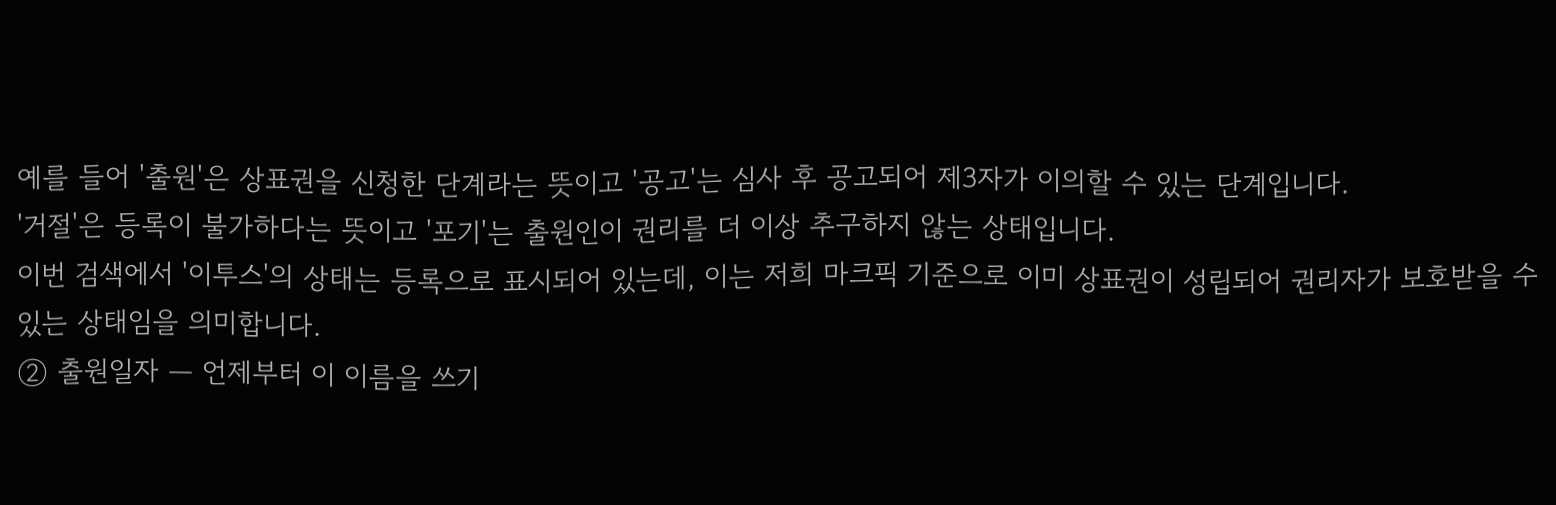예를 들어 '출원'은 상표권을 신청한 단계라는 뜻이고 '공고'는 심사 후 공고되어 제3자가 이의할 수 있는 단계입니다.
'거절'은 등록이 불가하다는 뜻이고 '포기'는 출원인이 권리를 더 이상 추구하지 않는 상태입니다.
이번 검색에서 '이투스'의 상태는 등록으로 표시되어 있는데, 이는 저희 마크픽 기준으로 이미 상표권이 성립되어 권리자가 보호받을 수 있는 상태임을 의미합니다.
② 출원일자 — 언제부터 이 이름을 쓰기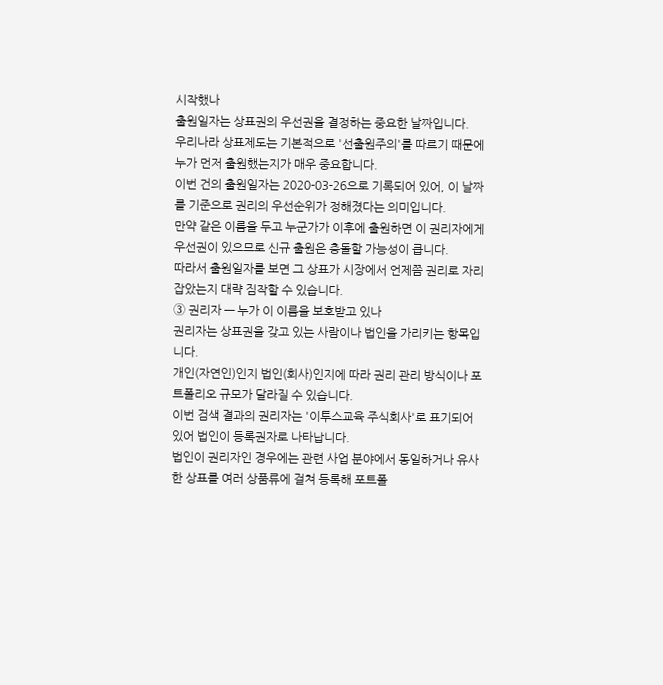시작했나
출원일자는 상표권의 우선권을 결정하는 중요한 날짜입니다.
우리나라 상표제도는 기본적으로 '선출원주의'를 따르기 때문에 누가 먼저 출원했는지가 매우 중요합니다.
이번 건의 출원일자는 2020-03-26으로 기록되어 있어, 이 날짜를 기준으로 권리의 우선순위가 정해졌다는 의미입니다.
만약 같은 이름을 두고 누군가가 이후에 출원하면 이 권리자에게 우선권이 있으므로 신규 출원은 충돌할 가능성이 큽니다.
따라서 출원일자를 보면 그 상표가 시장에서 언제쯤 권리로 자리잡았는지 대략 짐작할 수 있습니다.
③ 권리자 — 누가 이 이름을 보호받고 있나
권리자는 상표권을 갖고 있는 사람이나 법인을 가리키는 항목입니다.
개인(자연인)인지 법인(회사)인지에 따라 권리 관리 방식이나 포트폴리오 규모가 달라질 수 있습니다.
이번 검색 결과의 권리자는 '이투스교육 주식회사'로 표기되어 있어 법인이 등록권자로 나타납니다.
법인이 권리자인 경우에는 관련 사업 분야에서 동일하거나 유사한 상표를 여러 상품류에 걸쳐 등록해 포트폴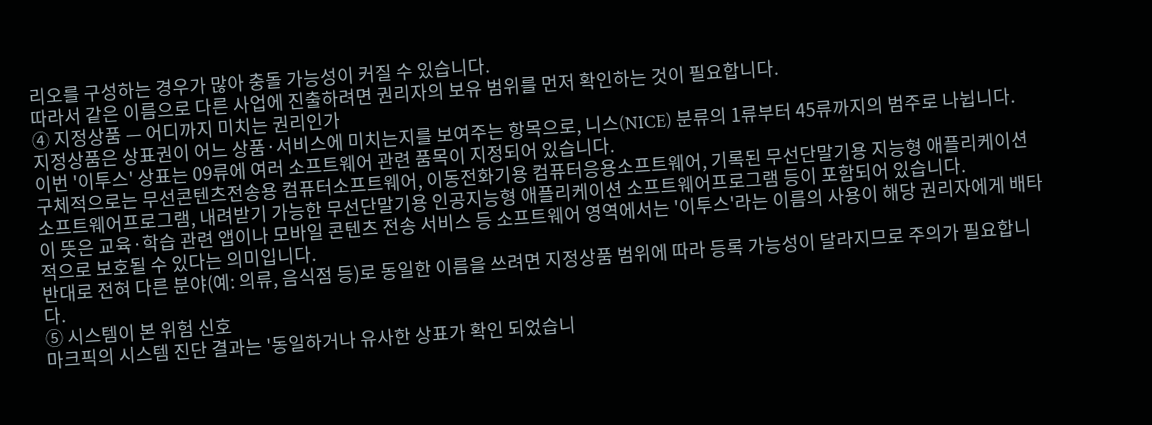리오를 구성하는 경우가 많아 충돌 가능성이 커질 수 있습니다.
따라서 같은 이름으로 다른 사업에 진출하려면 권리자의 보유 범위를 먼저 확인하는 것이 필요합니다.
④ 지정상품 — 어디까지 미치는 권리인가
지정상품은 상표권이 어느 상품·서비스에 미치는지를 보여주는 항목으로, 니스(NICE) 분류의 1류부터 45류까지의 범주로 나뉩니다.
이번 '이투스' 상표는 09류에 여러 소프트웨어 관련 품목이 지정되어 있습니다.
구체적으로는 무선콘텐츠전송용 컴퓨터소프트웨어, 이동전화기용 컴퓨터응용소프트웨어, 기록된 무선단말기용 지능형 애플리케이션 소프트웨어프로그램, 내려받기 가능한 무선단말기용 인공지능형 애플리케이션 소프트웨어프로그램 등이 포함되어 있습니다.
이 뜻은 교육·학습 관련 앱이나 모바일 콘텐츠 전송 서비스 등 소프트웨어 영역에서는 '이투스'라는 이름의 사용이 해당 권리자에게 배타적으로 보호될 수 있다는 의미입니다.
반대로 전혀 다른 분야(예: 의류, 음식점 등)로 동일한 이름을 쓰려면 지정상품 범위에 따라 등록 가능성이 달라지므로 주의가 필요합니다.
⑤ 시스템이 본 위험 신호
마크픽의 시스템 진단 결과는 '동일하거나 유사한 상표가 확인 되었습니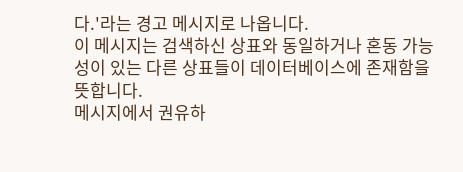다.'라는 경고 메시지로 나옵니다.
이 메시지는 검색하신 상표와 동일하거나 혼동 가능성이 있는 다른 상표들이 데이터베이스에 존재함을 뜻합니다.
메시지에서 권유하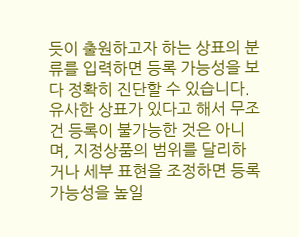듯이 출원하고자 하는 상표의 분류를 입력하면 등록 가능성을 보다 정확히 진단할 수 있습니다.
유사한 상표가 있다고 해서 무조건 등록이 불가능한 것은 아니며, 지정상품의 범위를 달리하거나 세부 표현을 조정하면 등록 가능성을 높일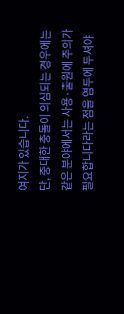여지가 있습니다.
단, 중대한 충돌이 의심되는 경우에는 같은 분야에서는 사용·출원에 주의가 필요합니다라는 점을 염두에 두셔야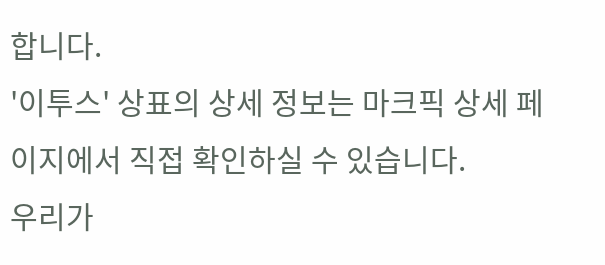합니다.
'이투스' 상표의 상세 정보는 마크픽 상세 페이지에서 직접 확인하실 수 있습니다.
우리가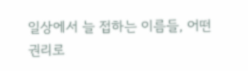일상에서 늘 접하는 이름들, 어떤 권리로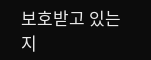보호받고 있는지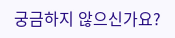궁금하지 않으신가요?